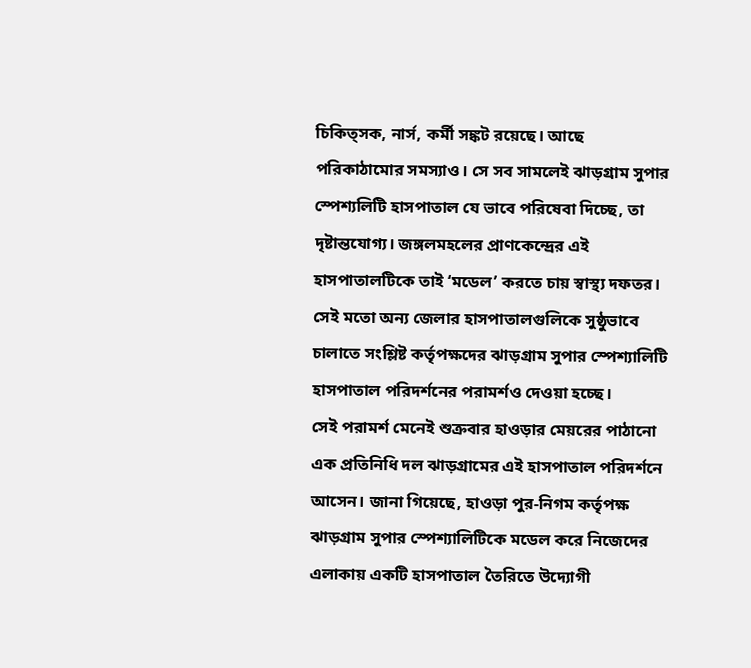চিকিত্সক, নার্স, কর্মী সঙ্কট রয়েছে। আছে পরিকাঠামোর সমস্যাও। সে সব সামলেই ঝাড়গ্রাম সুপার স্পেশ্যলিটি হাসপাতাল যে ভাবে পরিষেবা দিচ্ছে, তা দৃষ্টান্তযোগ্য। জঙ্গলমহলের প্রাণকেন্দ্রের এই হাসপাতালটিকে তাই ‘মডেল’ করতে চায় স্বাস্থ্য দফতর। সেই মতো অন্য জেলার হাসপাতালগুলিকে সুষ্ঠুভাবে চালাতে সংশ্লিষ্ট কর্তৃপক্ষদের ঝাড়গ্রাম সুপার স্পেশ্যালিটি হাসপাতাল পরিদর্শনের পরামর্শও দেওয়া হচ্ছে।
সেই পরামর্শ মেনেই শুক্রবার হাওড়ার মেয়রের পাঠানো এক প্রতিনিধি দল ঝাড়গ্রামের এই হাসপাতাল পরিদর্শনে আসেন। জানা গিয়েছে, হাওড়া পুর-নিগম কর্তৃপক্ষ ঝাড়গ্রাম সুপার স্পেশ্যালিটিকে মডেল করে নিজেদের এলাকায় একটি হাসপাতাল তৈরিতে উদ্যোগী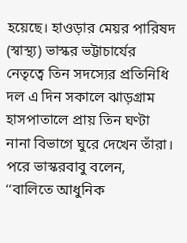হয়েছে। হাওড়ার মেয়র পারিষদ (স্বাস্থ্য) ভাস্কর ভট্টাচার্যের নেতৃত্বে তিন সদস্যের প্রতিনিধি দল এ দিন সকালে ঝাড়গ্রাম হাসপাতালে প্রায় তিন ঘণ্টা নানা বিভাগে ঘুরে দেখেন তাঁরা। পরে ভাস্করবাবু বলেন, ‘‘বালিতে আধুনিক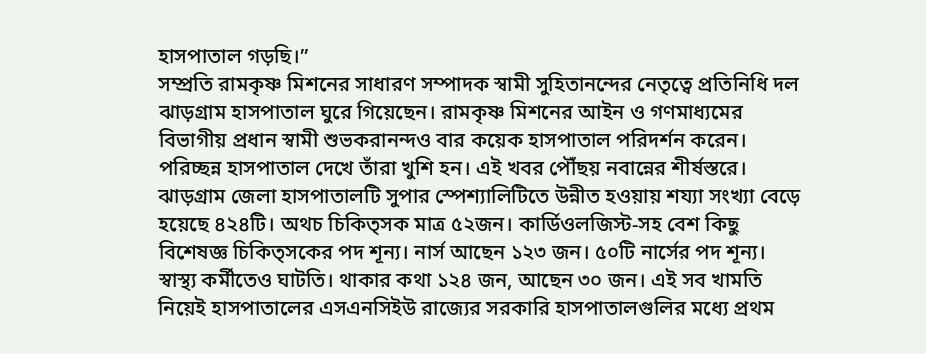হাসপাতাল গড়ছি।’’
সম্প্রতি রামকৃষ্ণ মিশনের সাধারণ সম্পাদক স্বামী সুহিতানন্দের নেতৃত্বে প্রতিনিধি দল ঝাড়গ্রাম হাসপাতাল ঘুরে গিয়েছেন। রামকৃষ্ণ মিশনের আইন ও গণমাধ্যমের বিভাগীয় প্রধান স্বামী শুভকরানন্দও বার কয়েক হাসপাতাল পরিদর্শন করেন। পরিচ্ছন্ন হাসপাতাল দেখে তাঁরা খুশি হন। এই খবর পৌঁছয় নবান্নের শীর্ষস্তরে।
ঝাড়গ্রাম জেলা হাসপাতালটি সুপার স্পেশ্যালিটিতে উন্নীত হওয়ায় শয্যা সংখ্যা বেড়ে হয়েছে ৪২৪টি। অথচ চিকিত্সক মাত্র ৫২জন। কার্ডিওলজিস্ট-সহ বেশ কিছু বিশেষজ্ঞ চিকিত্সকের পদ শূন্য। নার্স আছেন ১২৩ জন। ৫০টি নার্সের পদ শূন্য। স্বাস্থ্য কর্মীতেও ঘাটতি। থাকার কথা ১২৪ জন, আছেন ৩০ জন। এই সব খামতি নিয়েই হাসপাতালের এসএনসিইউ রাজ্যের সরকারি হাসপাতালগুলির মধ্যে প্রথম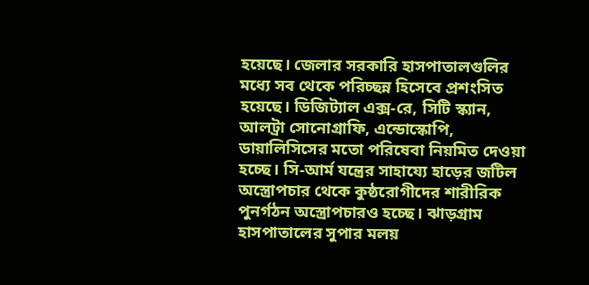হয়েছে। জেলার সরকারি হাসপাতালগুলির মধ্যে সব থেকে পরিচ্ছন্ন হিসেবে প্রশংসিত হয়েছে। ডিজিট্যাল এক্স-রে, সিটি স্ক্যান, আলট্রা সোনোগ্রাফি, এন্ডোস্কোপি, ডায়ালিসিসের মতো পরিষেবা নিয়মিত দেওয়া হচ্ছে। সি-আর্ম যন্ত্রের সাহায্যে হাড়ের জটিল অস্ত্রোপচার থেকে কুষ্ঠরোগীদের শারীরিক পুনর্গঠন অস্ত্রোপচারও হচ্ছে। ঝাড়গ্রাম হাসপাতালের সুপার মলয়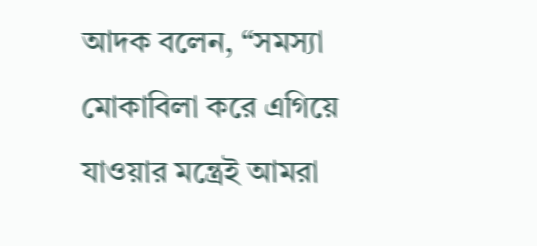আদক বলেন, “সমস্যা মোকাবিলা করে এগিয়ে যাওয়ার মন্ত্রেই আমরা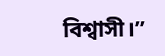বিশ্বাসী।”